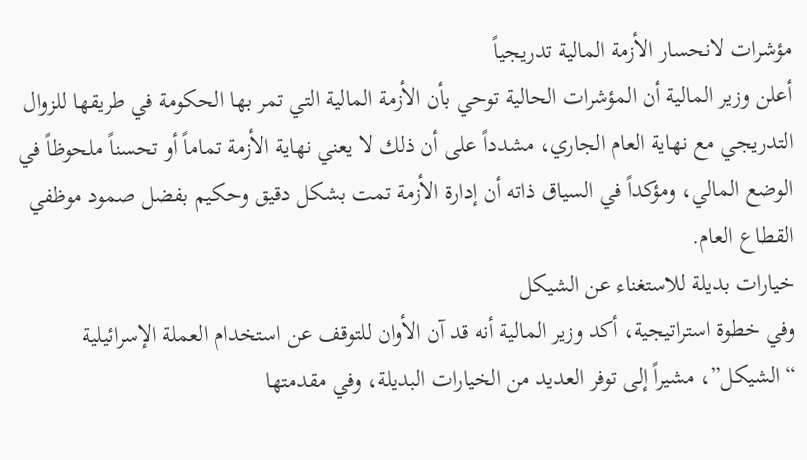مؤشرات لانحسار الأزمة المالية تدريجياً
أعلن وزير المالية أن المؤشرات الحالية توحي بأن الأزمة المالية التي تمر بها الحكومة في طريقها للزوال التدريجي مع نهاية العام الجاري، مشدداً على أن ذلك لا يعني نهاية الأزمة تماماً أو تحسناً ملحوظاً في الوضع المالي، ومؤكداً في السياق ذاته أن إدارة الأزمة تمت بشكل دقيق وحكيم بفضل صمود موظفي القطاع العام.
خيارات بديلة للاستغناء عن الشيكل
وفي خطوة استراتيجية، أكد وزير المالية أنه قد آن الأوان للتوقف عن استخدام العملة الإسرائيلية “الشيكل”، مشيراً إلى توفر العديد من الخيارات البديلة، وفي مقدمتها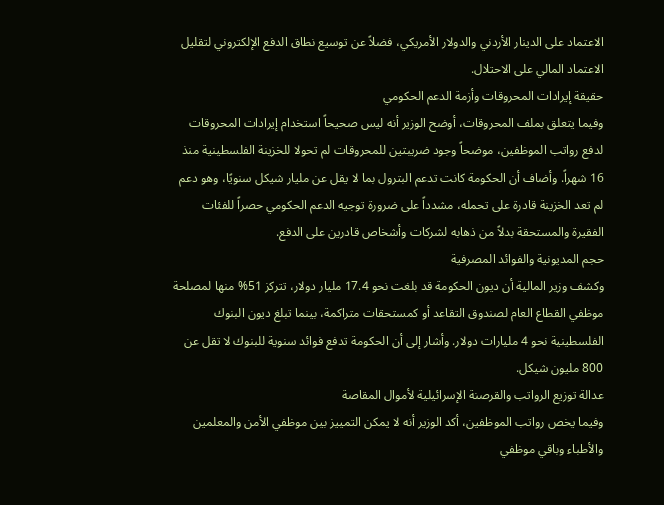الاعتماد على الدينار الأردني والدولار الأمريكي، فضلاً عن توسيع نطاق الدفع الإلكتروني لتقليل الاعتماد المالي على الاحتلال.
حقيقة إيرادات المحروقات وأزمة الدعم الحكومي
وفيما يتعلق بملف المحروقات، أوضح الوزير أنه ليس صحيحاً استخدام إيرادات المحروقات لدفع رواتب الموظفين، موضحاً وجود ضريبتين للمحروقات لم تحولا للخزينة الفلسطينية منذ 16 شهراً. وأضاف أن الحكومة كانت تدعم البترول بما لا يقل عن مليار شيكل سنويًا، وهو دعم لم تعد الخزينة قادرة على تحمله، مشدداً على ضرورة توجيه الدعم الحكومي حصراً للفئات الفقيرة والمستحقة بدلاً من ذهابه لشركات وأشخاص قادرين على الدفع.
حجم المديونية والفوائد المصرفية
وكشف وزير المالية أن ديون الحكومة قد بلغت نحو 17.4 مليار دولار، تتركز 51% منها لمصلحة موظفي القطاع العام لصندوق التقاعد أو كمستحقات متراكمة، بينما تبلغ ديون البنوك الفلسطينية نحو 4 مليارات دولار. وأشار إلى أن الحكومة تدفع فوائد سنوية للبنوك لا تقل عن 800 مليون شيكل.
عدالة توزيع الرواتب والقرصنة الإسرائيلية لأموال المقاصة
وفيما يخص رواتب الموظفين، أكد الوزير أنه لا يمكن التمييز بين موظفي الأمن والمعلمين والأطباء وباقي موظفي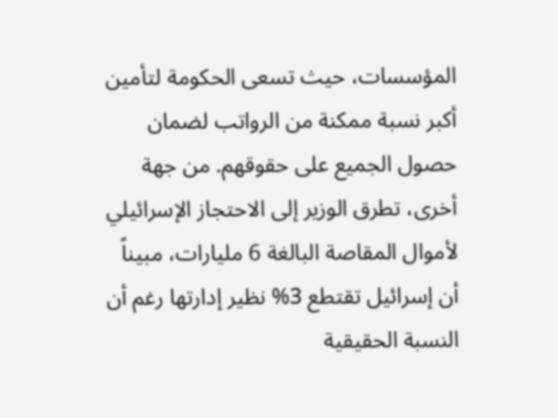المؤسسات، حيث تسعى الحكومة لتأمين أكبر نسبة ممكنة من الرواتب لضمان حصول الجميع على حقوقهم. من جهة أخرى، تطرق الوزير إلى الاحتجاز الإسرائيلي لأموال المقاصة البالغة 6 مليارات، مبيناً أن إسرائيل تقتطع 3% نظير إدارتها رغم أن النسبة الحقيقية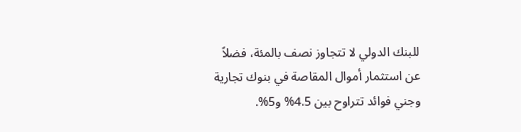للبنك الدولي لا تتجاوز نصف بالمئة، فضلاً عن استثمار أموال المقاصة في بنوك تجارية وجني فوائد تتراوح بين 4.5% و5%.